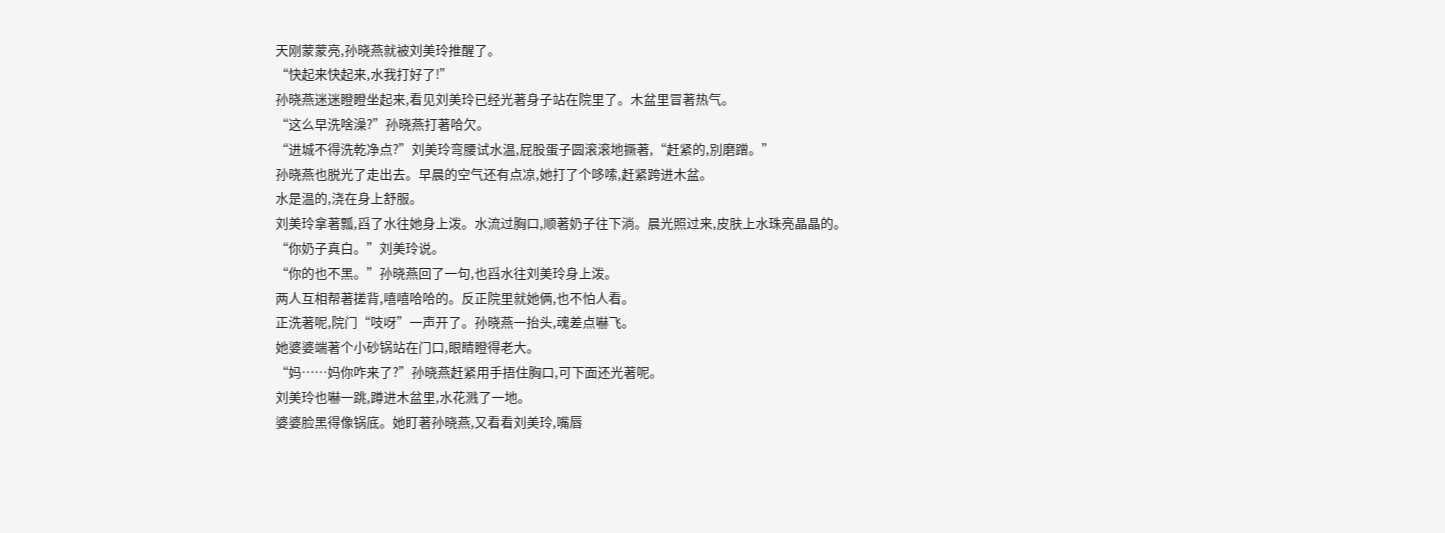天刚蒙蒙亮,孙晓燕就被刘美玲推醒了。
“快起来快起来,水我打好了!”
孙晓燕迷迷瞪瞪坐起来,看见刘美玲已经光著身子站在院里了。木盆里冒著热气。
“这么早洗啥澡?”孙晓燕打著哈欠。
“进城不得洗乾净点?”刘美玲弯腰试水温,屁股蛋子圆滚滚地撅著,“赶紧的,別磨蹭。”
孙晓燕也脱光了走出去。早晨的空气还有点凉,她打了个哆嗦,赶紧跨进木盆。
水是温的,浇在身上舒服。
刘美玲拿著瓢,舀了水往她身上泼。水流过胸口,顺著奶子往下淌。晨光照过来,皮肤上水珠亮晶晶的。
“你奶子真白。”刘美玲说。
“你的也不黑。”孙晓燕回了一句,也舀水往刘美玲身上泼。
两人互相帮著搓背,嘻嘻哈哈的。反正院里就她俩,也不怕人看。
正洗著呢,院门“吱呀”一声开了。孙晓燕一抬头,魂差点嚇飞。
她婆婆端著个小砂锅站在门口,眼睛瞪得老大。
“妈……妈你咋来了?”孙晓燕赶紧用手捂住胸口,可下面还光著呢。
刘美玲也嚇一跳,蹲进木盆里,水花溅了一地。
婆婆脸黑得像锅底。她盯著孙晓燕,又看看刘美玲,嘴唇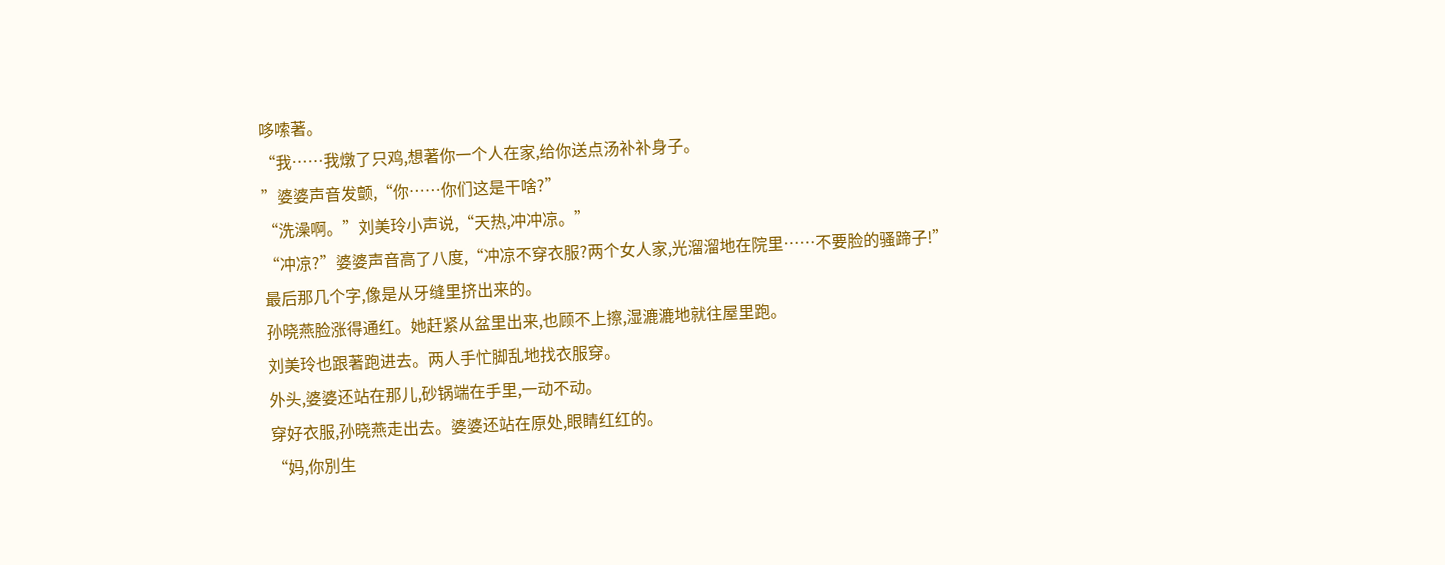哆嗦著。
“我……我燉了只鸡,想著你一个人在家,给你送点汤补补身子。
”婆婆声音发颤,“你……你们这是干啥?”
“洗澡啊。”刘美玲小声说,“天热,冲冲凉。”
“冲凉?”婆婆声音高了八度,“冲凉不穿衣服?两个女人家,光溜溜地在院里……不要脸的骚蹄子!”
最后那几个字,像是从牙缝里挤出来的。
孙晓燕脸涨得通红。她赶紧从盆里出来,也顾不上擦,湿漉漉地就往屋里跑。
刘美玲也跟著跑进去。两人手忙脚乱地找衣服穿。
外头,婆婆还站在那儿,砂锅端在手里,一动不动。
穿好衣服,孙晓燕走出去。婆婆还站在原处,眼睛红红的。
“妈,你別生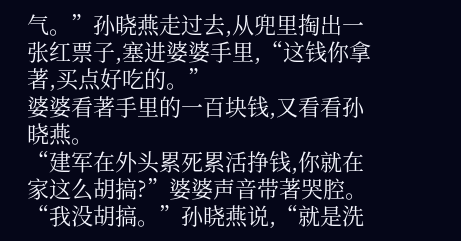气。”孙晓燕走过去,从兜里掏出一张红票子,塞进婆婆手里,“这钱你拿著,买点好吃的。”
婆婆看著手里的一百块钱,又看看孙晓燕。
“建军在外头累死累活挣钱,你就在家这么胡搞?”婆婆声音带著哭腔。
“我没胡搞。”孙晓燕说,“就是洗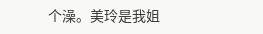个澡。美玲是我姐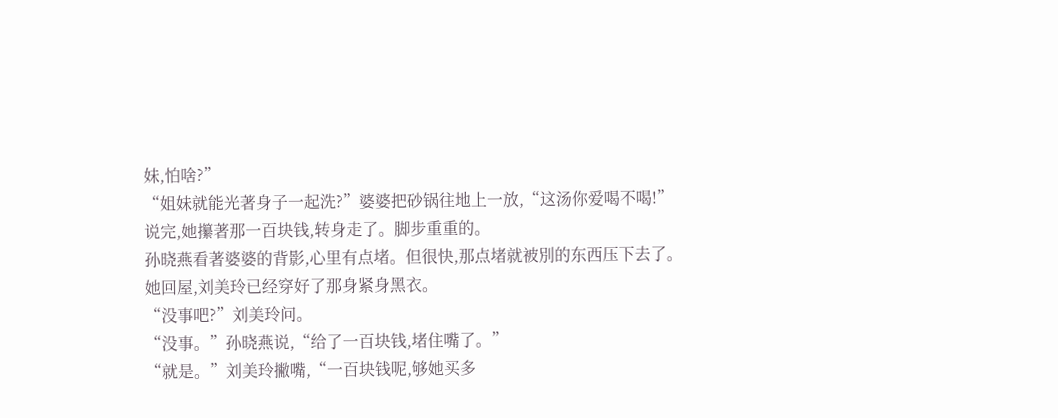妹,怕啥?”
“姐妹就能光著身子一起洗?”婆婆把砂锅往地上一放,“这汤你爱喝不喝!”
说完,她攥著那一百块钱,转身走了。脚步重重的。
孙晓燕看著婆婆的背影,心里有点堵。但很快,那点堵就被別的东西压下去了。
她回屋,刘美玲已经穿好了那身紧身黑衣。
“没事吧?”刘美玲问。
“没事。”孙晓燕说,“给了一百块钱,堵住嘴了。”
“就是。”刘美玲撇嘴,“一百块钱呢,够她买多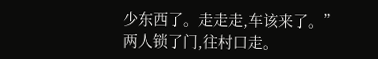少东西了。走走走,车该来了。”
两人锁了门,往村口走。